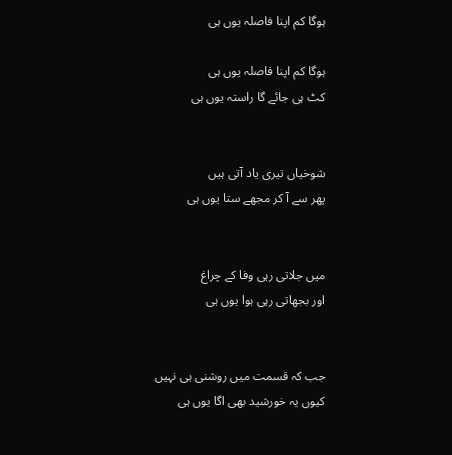ہوگا کم اپنا فاصلہ یوں ہی

ہوگا کم اپنا فاصلہ یوں ہی
کٹ ہی جائے گا راستہ یوں ہی


شوخیاں تیری یاد آتی ہیں
پھر سے آ کر مجھے ستا یوں ہی


میں جلاتی رہی وفا کے چراغ
اور بجھاتی رہی ہوا یوں ہی


جب کہ قسمت میں روشنی ہی نہیں
کیوں یہ خورشید بھی اگا یوں ہی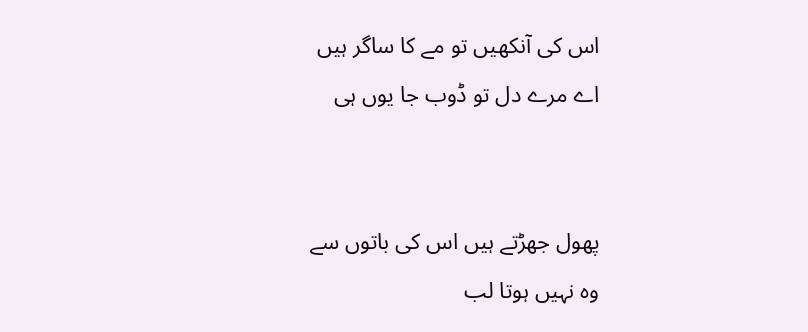اس کی آنکھیں تو مے کا ساگر ہیں
اے مرے دل تو ڈوب جا یوں ہی


پھول جھڑتے ہیں اس کی باتوں سے
وہ نہیں ہوتا لب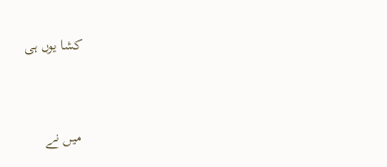کشا یوں ہی


میں نے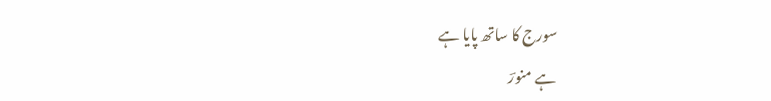سورج کا ساتھ پایا ہے
ہے منورؔ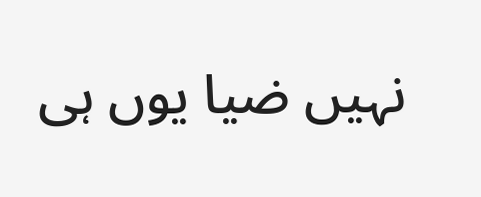نہیں ضیا یوں ہی